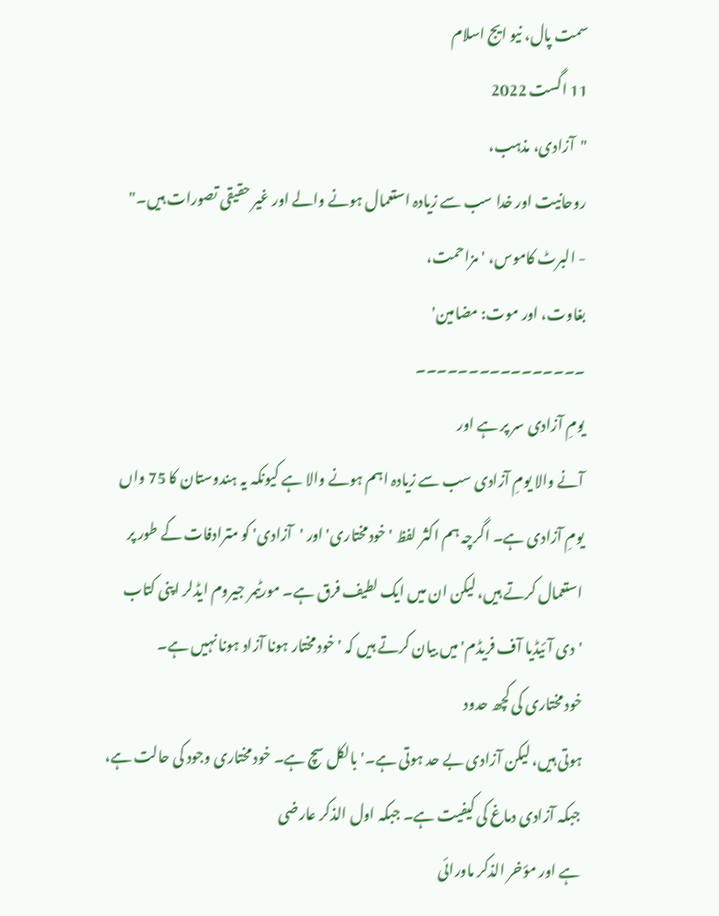سمت پال، نیو ایج اسلام
11 اگست 2022
"آزادی، مذہب،
روحانیت اور خدا سب سے زیادہ استعمال ہونے والے اور غیر حقیقی تصورات ہیں۔"
- البرٹ کاموس، 'مزاحمت،
بغاوت، اور موت: مضامین'
۔۔۔۔۔۔۔۔۔۔۔۔۔۔۔۔
یومِ آزادی سر پر ہے اور
آنے والا یومِ آزادی سب سے زیادہ اہم ہونے والا ہے کیونکہ یہ ہندوستان کا 75 واں
یومِ آزادی ہے۔ اگرچہ ہم اکثر لفظ 'خودمختاری' اور 'آزادی' کو مترادفات کے طور پر
استعمال کرتے ہیں، لیکن ان میں ایک لطیف فرق ہے۔ مورٹیمر جیروم ایڈلر اپنی کتاب
'دی آئیڈیا آف فریڈم' میں بیان کرتے ہیں کہ 'خود مختار ہونا آزاد ہونا نہیں ہے۔
خود مختاری کی کچھ حدود
ہوتی ہیں، لیکن آزادی بے حد ہوتی ہے۔' بالکل سچ ہے۔ خود مختاری وجود کی حالت ہے،
جبکہ آزادی دماغ کی کیفیت ہے۔ جبکہ اول الذکر عارضی
ہے اور مؤخر الذکر ماورائی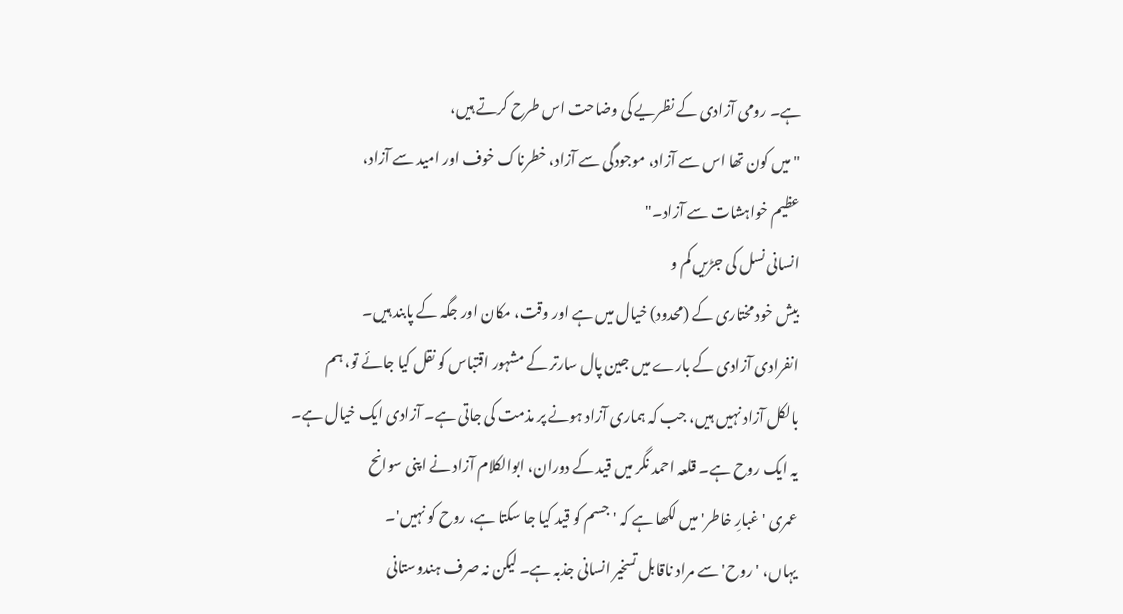ہے۔ رومی آزادی کے نظریے کی وضاحت اس طرح کرتے ہیں،
"میں کون تھا اس سے آزاد، موجودگی سے آزاد، خطرناک خوف اور امید سے آزاد،
عظیم خواہشات سے آزاد۔"
انسانی نسل کی جڑیں کم و
بیش خود مختاری کے (محدود) خیال میں ہے اور وقت، مکان اور جگہ کے پابند ہیں۔
انفرادی آزادی کے بارے میں جین پال سارتر کے مشہور اقتباس کو نقل کیا جائے تو، ہم
بالکل آزاد نہیں ہیں، جب کہ ہماری آزاد ہونے پر مذمت کی جاتی ہے۔ آزادی ایک خیال ہے۔
یہ ایک روح ہے۔ قلعہ احمد نگر میں قید کے دوران، ابوالکلام آزاد نے اپنی سوانح
عمری 'غبارِ خاطر' میں لکھا ہے کہ 'جسم کو قید کیا جا سکتا ہے، روح کو نہیں'۔
یہاں، 'روح' سے مراد ناقابل تسخیر انسانی جذبہ ہے۔ لیکن نہ صرف ہندوستانی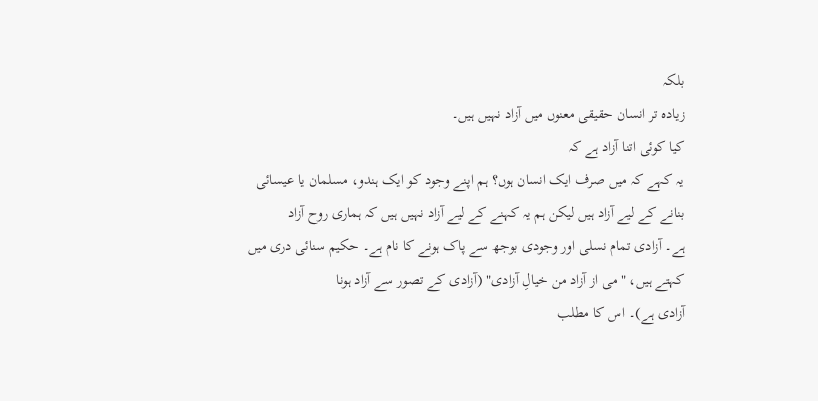بلکہ
زیادہ تر انسان حقیقی معنوں میں آزاد نہیں ہیں۔
کیا کوئی اتنا آزاد ہے کہ
یہ کہے کہ میں صرف ایک انسان ہوں؟ ہم اپنے وجود کو ایک ہندو، مسلمان یا عیسائی
بنانے کے لیے آزاد ہیں لیکن ہم یہ کہنے کے لیے آزاد نہیں ہیں کہ ہماری روح آزاد
ہے۔ آزادی تمام نسلی اور وجودی بوجھ سے پاک ہونے کا نام ہے۔ حکیم سنائی دری میں
کہتے ہیں، "می از آزاد من خیالِ آزادی" (آزادی کے تصور سے آزاد ہونا
آزادی ہے)۔ اس کا مطلب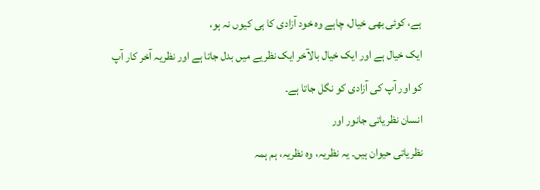ہے، کوئی بھی خیال، چاہے وہ خود آزادی کا ہی کیوں نہ ہو،
ایک خیال ہے اور ایک خیال بالآخر ایک نظریے میں بدل جاتا ہے اور نظریہ آخر کار آپ
کو اور آپ کی آزادی کو نگل جاتا ہے۔
انسان نظریاتی جانور اور
نظریاتی حیوان ہیں۔ یہ نظریہ، وہ نظریہ، ہم ہمہ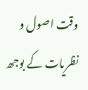وقت اصول و نظریات کے بوجھ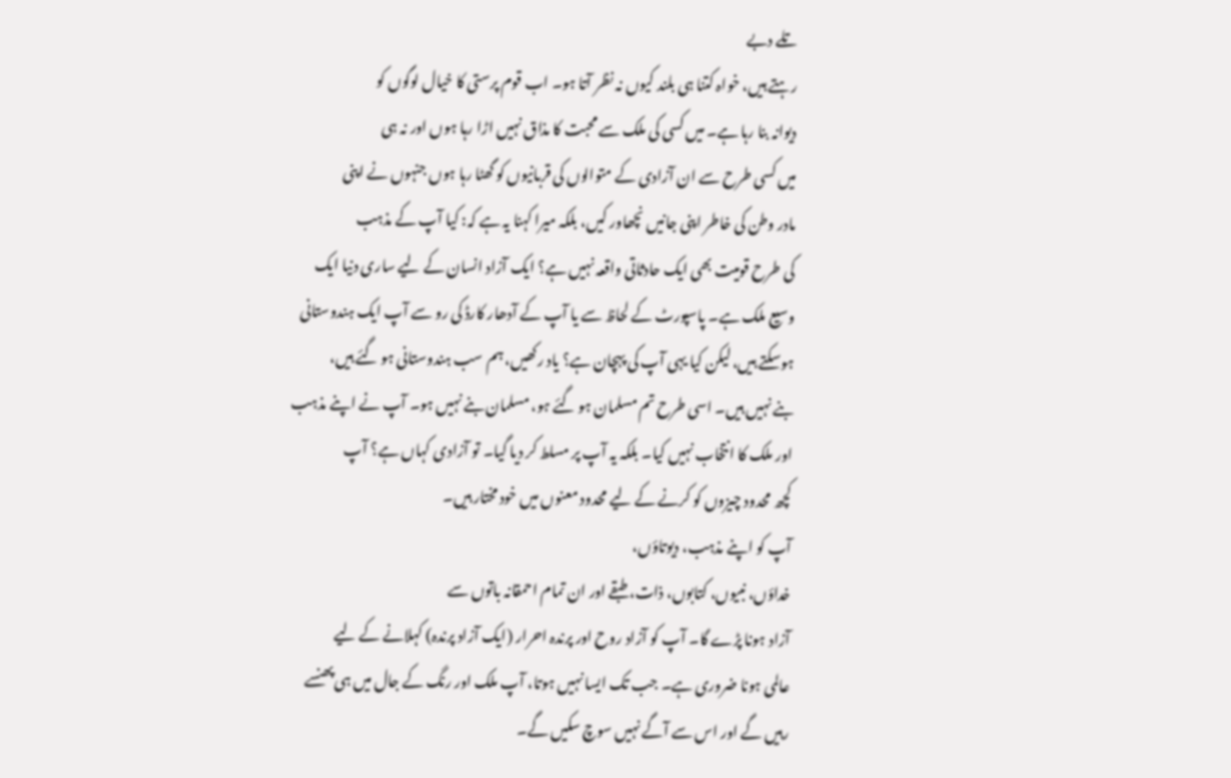تلے دبے
رہتے ہیں، خواہ کتنا ہی بلند کیوں نہ نظر آتا ہو۔ اب قوم پرستی کا خیال لوگوں کو
دیوانہ بنا رہا ہے۔ میں کسی کی ملک سے محبت کا مذاق نہیں اڑا رہا ہوں اور نہ ہی
میں کسی طرح سے ان آزادی کے متوالوں کی قربانیوں کو گھٹا رہا ہوں جنہوں نے اپنی
مادر وطن کی خاطر اپنی جانیں نچھاور کیں، بلکہ میرا کہنا یہ ہے کہ: کیا آپ کے مذہب
کی طرح قومیت بھی ایک حادثاتی واقعہ نہیں ہے؟ ایک آزاد انسان کے لیے ساری دنیا ایک
وسیع ملک ہے۔ پاسپورٹ کے لحاظ سے یا آپ کے آدھار کارڈ کی رو سے آپ ایک ہندوستانی
ہوسکتے ہیں، لیکن کیا یہی آپ کی پہچان ہے؟ یاد رکھیں، ہم سب ہندوستانی ہو گئے ہیں،
بنے نہیں ہیں۔ اسی طرح تم مسلمان ہو گئے ہو، مسلمان بنے نہیں ہو۔ آپ نے اپنے مذہب
اور ملک کا انتخاب نہیں کیا۔ بلکہ یہ آپ پر مسلط کر دیا گیا۔ تو آزادی کہاں ہے؟ آپ
کچھ محدود چیزوں کو کرنے کے لیے محدود معنوں میں خود مختار ہیں۔
آپ کو اپنے مذہب، دیوتاؤں،
خداؤں، نبیوں، کتابوں، ذات، طبقے اور ان تمام احمقانہ باتوں سے
آزاد ہونا پڑے گا۔ آپ کو آزاد روح اور پرندہ احرار (ایک آزاد پرندہ) کہلانے کے لیے
عالمی ہونا ضروری ہے۔ جب تک ایسا نہیں ہوتا، آپ ملک اور رنگ کے جال میں ہی پھنسے
رہیں گے اور اس سے آگے نہیں سوچ سکیں گے۔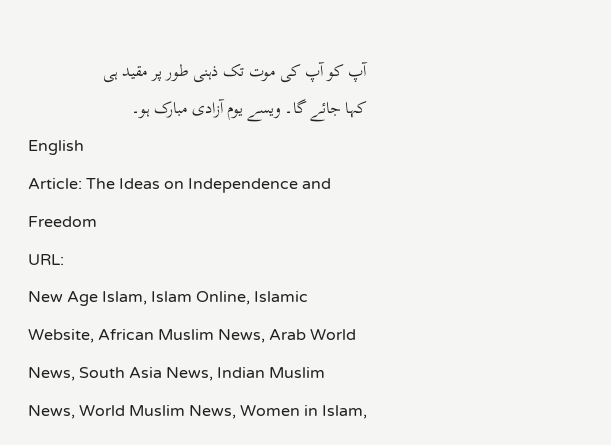آپ کو آپ کی موت تک ذہنی طور پر مقید ہی
کہا جائے گا۔ ویسے یوم آزادی مبارک ہو۔
English
Article: The Ideas on Independence and Freedom
URL:
New Age Islam, Islam Online, Islamic Website, African Muslim News, Arab World News, South Asia News, Indian Muslim News, World Muslim News, Women in Islam,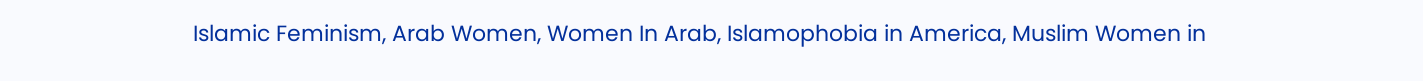Islamic Feminism, Arab Women, Women In Arab, Islamophobia in America, Muslim Women in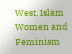West, Islam Women and Feminism